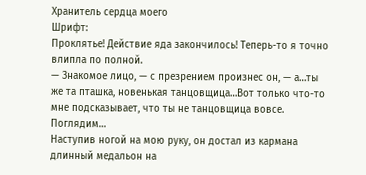Хранитель сердца моего
Шрифт:
Проклятье! Действие яда закончилось! Теперь-то я точно влипла по полной.
— Знакомое лицо, — с презрением произнес он, — а…ты же та пташка, новенькая танцовщица…Вот только что-то мне подсказывает, что ты не танцовщица вовсе. Поглядим…
Наступив ногой на мою руку, он достал из кармана длинный медальон на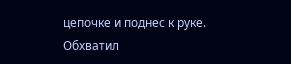цепочке и поднес к руке. Обхватил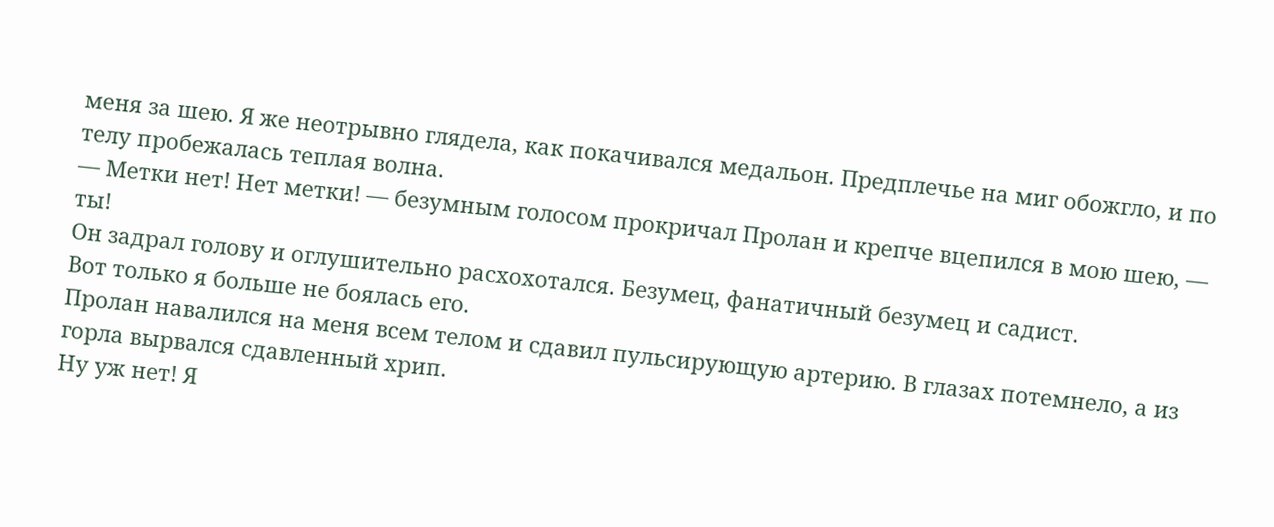меня за шею. Я же неотрывно глядела, как покачивался медальон. Предплечье на миг обожгло, и по телу пробежалась теплая волна.
— Метки нет! Нет метки! — безумным голосом прокричал Пролан и крепче вцепился в мою шею, — ты!
Он задрал голову и оглушительно расхохотался. Безумец, фанатичный безумец и садист.
Вот только я больше не боялась его.
Пролан навалился на меня всем телом и сдавил пульсирующую артерию. В глазах потемнело, а из горла вырвался сдавленный хрип.
Ну уж нет! Я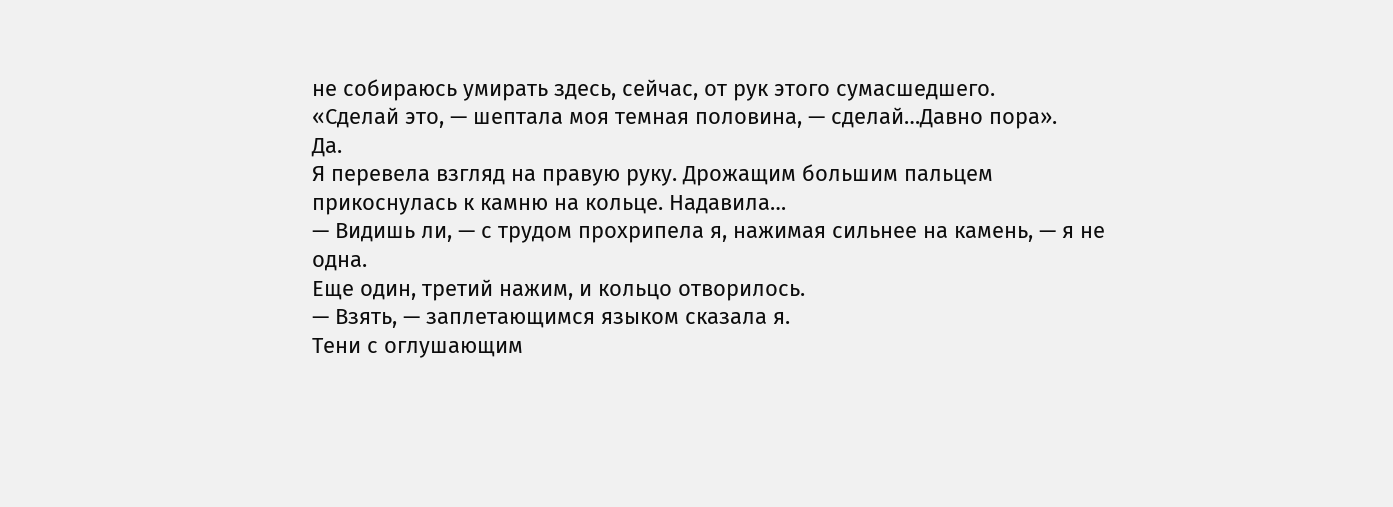не собираюсь умирать здесь, сейчас, от рук этого сумасшедшего.
«Сделай это, — шептала моя темная половина, — сделай…Давно пора».
Да.
Я перевела взгляд на правую руку. Дрожащим большим пальцем прикоснулась к камню на кольце. Надавила…
— Видишь ли, — с трудом прохрипела я, нажимая сильнее на камень, — я не одна.
Еще один, третий нажим, и кольцо отворилось.
— Взять, — заплетающимся языком сказала я.
Тени с оглушающим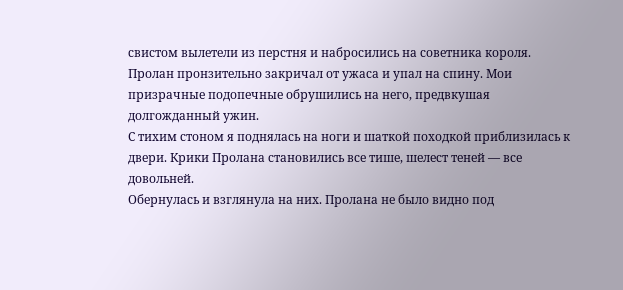свистом вылетели из перстня и набросились на советника короля.
Пролан пронзительно закричал от ужаса и упал на спину. Мои призрачные подопечные обрушились на него, предвкушая долгожданный ужин.
С тихим стоном я поднялась на ноги и шаткой походкой приблизилась к двери. Крики Пролана становились все тише, шелест теней — все довольней.
Обернулась и взглянула на них. Пролана не было видно под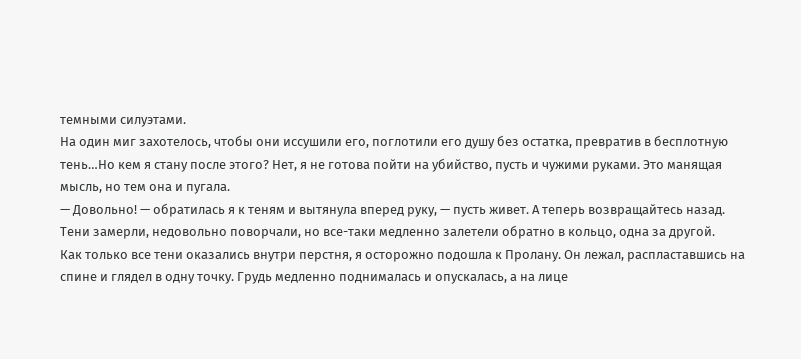темными силуэтами.
На один миг захотелось, чтобы они иссушили его, поглотили его душу без остатка, превратив в бесплотную тень…Но кем я стану после этого? Нет, я не готова пойти на убийство, пусть и чужими руками. Это манящая мысль, но тем она и пугала.
— Довольно! — обратилась я к теням и вытянула вперед руку, — пусть живет. А теперь возвращайтесь назад.
Тени замерли, недовольно поворчали, но все-таки медленно залетели обратно в кольцо, одна за другой.
Как только все тени оказались внутри перстня, я осторожно подошла к Пролану. Он лежал, распластавшись на спине и глядел в одну точку. Грудь медленно поднималась и опускалась, а на лице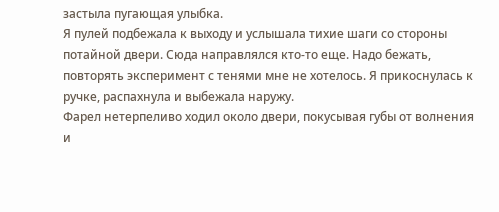застыла пугающая улыбка.
Я пулей подбежала к выходу и услышала тихие шаги со стороны потайной двери. Сюда направлялся кто-то еще. Надо бежать, повторять эксперимент с тенями мне не хотелось. Я прикоснулась к ручке, распахнула и выбежала наружу.
Фарел нетерпеливо ходил около двери, покусывая губы от волнения и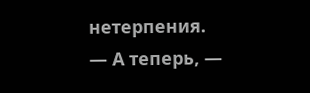нетерпения.
— А теперь, —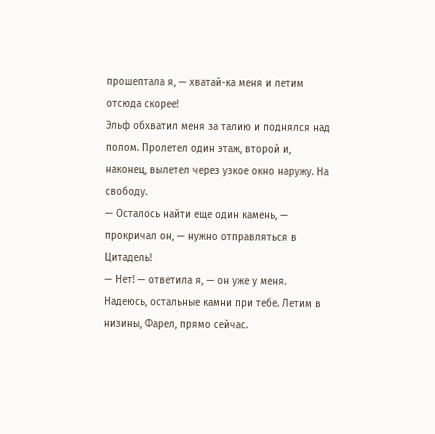прошептала я, — хватай-ка меня и летим отсюда скорее!
Эльф обхватил меня за талию и поднялся над полом. Пролетел один этаж, второй и, наконец, вылетел через узкое окно наружу. На свободу.
— Осталось найти еще один камень, — прокричал он, — нужно отправляться в Цитадель!
— Нет! — ответила я, — он уже у меня. Надеюсь, остальные камни при тебе. Летим в низины, Фарел, прямо сейчас.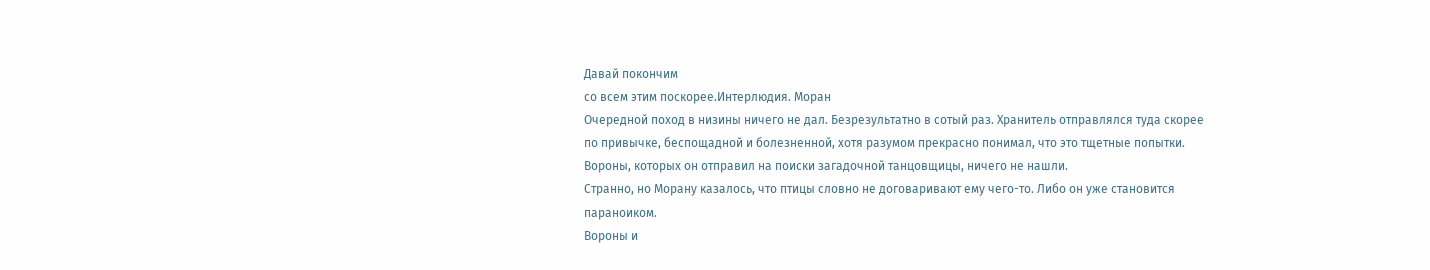Давай покончим
со всем этим поскорее.Интерлюдия. Моран
Очередной поход в низины ничего не дал. Безрезультатно в сотый раз. Хранитель отправлялся туда скорее по привычке, беспощадной и болезненной, хотя разумом прекрасно понимал, что это тщетные попытки.
Вороны, которых он отправил на поиски загадочной танцовщицы, ничего не нашли.
Странно, но Морану казалось, что птицы словно не договаривают ему чего-то. Либо он уже становится параноиком.
Вороны и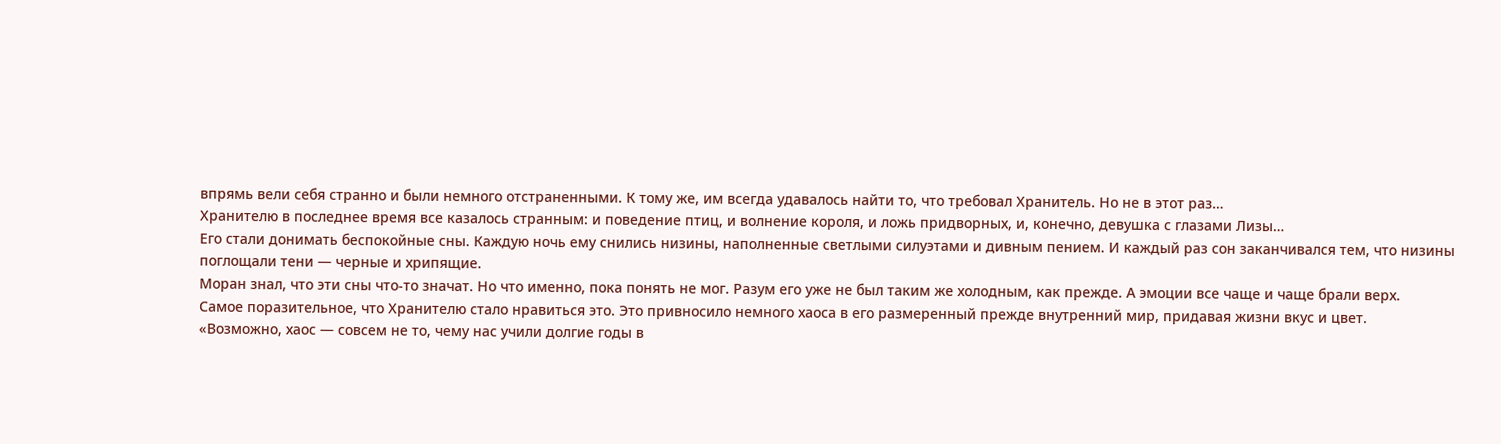впрямь вели себя странно и были немного отстраненными. К тому же, им всегда удавалось найти то, что требовал Хранитель. Но не в этот раз…
Хранителю в последнее время все казалось странным: и поведение птиц, и волнение короля, и ложь придворных, и, конечно, девушка с глазами Лизы…
Его стали донимать беспокойные сны. Каждую ночь ему снились низины, наполненные светлыми силуэтами и дивным пением. И каждый раз сон заканчивался тем, что низины поглощали тени — черные и хрипящие.
Моран знал, что эти сны что-то значат. Но что именно, пока понять не мог. Разум его уже не был таким же холодным, как прежде. А эмоции все чаще и чаще брали верх.
Самое поразительное, что Хранителю стало нравиться это. Это привносило немного хаоса в его размеренный прежде внутренний мир, придавая жизни вкус и цвет.
«Возможно, хаос — совсем не то, чему нас учили долгие годы в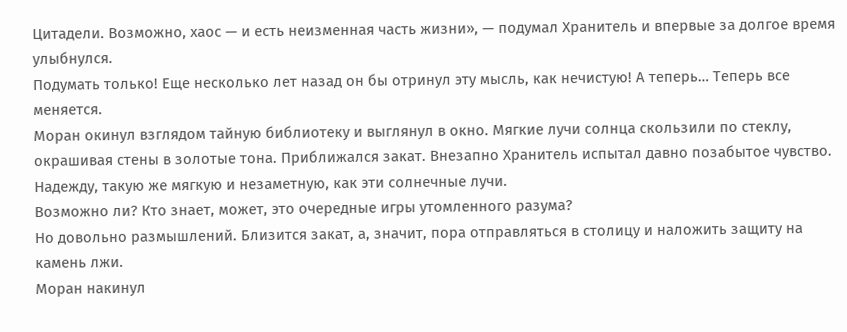Цитадели. Возможно, хаос — и есть неизменная часть жизни», — подумал Хранитель и впервые за долгое время улыбнулся.
Подумать только! Еще несколько лет назад он бы отринул эту мысль, как нечистую! А теперь… Теперь все меняется.
Моран окинул взглядом тайную библиотеку и выглянул в окно. Мягкие лучи солнца скользили по стеклу, окрашивая стены в золотые тона. Приближался закат. Внезапно Хранитель испытал давно позабытое чувство. Надежду, такую же мягкую и незаметную, как эти солнечные лучи.
Возможно ли? Кто знает, может, это очередные игры утомленного разума?
Но довольно размышлений. Близится закат, а, значит, пора отправляться в столицу и наложить защиту на камень лжи.
Моран накинул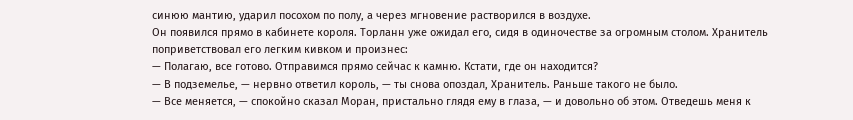синюю мантию, ударил посохом по полу, а через мгновение растворился в воздухе.
Он появился прямо в кабинете короля. Торланн уже ожидал его, сидя в одиночестве за огромным столом. Хранитель поприветствовал его легким кивком и произнес:
— Полагаю, все готово. Отправимся прямо сейчас к камню. Кстати, где он находится?
— В подземелье, — нервно ответил король, — ты снова опоздал, Хранитель. Раньше такого не было.
— Все меняется, — спокойно сказал Моран, пристально глядя ему в глаза, — и довольно об этом. Отведешь меня к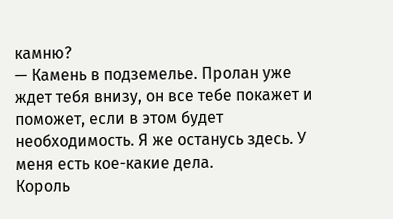камню?
— Камень в подземелье. Пролан уже ждет тебя внизу, он все тебе покажет и поможет, если в этом будет необходимость. Я же останусь здесь. У меня есть кое-какие дела.
Король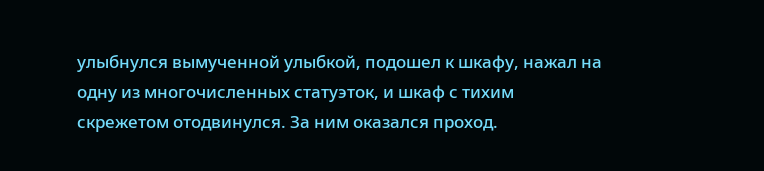улыбнулся вымученной улыбкой, подошел к шкафу, нажал на одну из многочисленных статуэток, и шкаф с тихим скрежетом отодвинулся. За ним оказался проход.